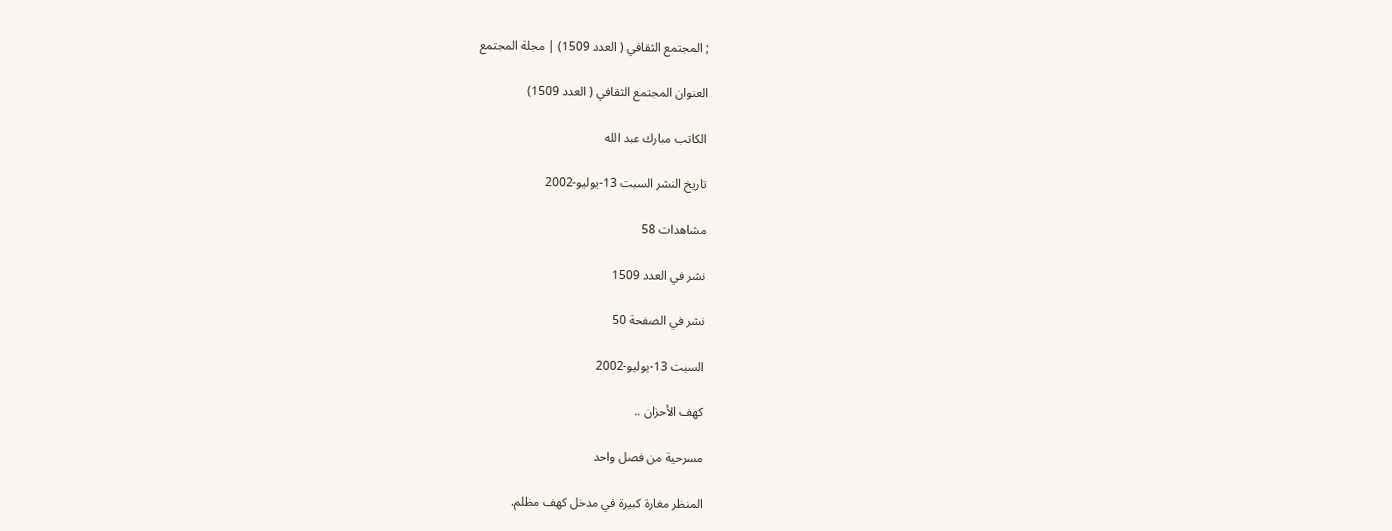; المجتمع الثقافي ( العدد 1509) | مجلة المجتمع

العنوان المجتمع الثقافي ( العدد 1509)

الكاتب مبارك عبد الله

تاريخ النشر السبت 13-يوليو-2002

مشاهدات 58

نشر في العدد 1509

نشر في الصفحة 50

السبت 13-يوليو-2002

كهف الأحزان ..

مسرحية من فصل واحد

المنظر مغارة كبيرة في مدخل كهف مظلم.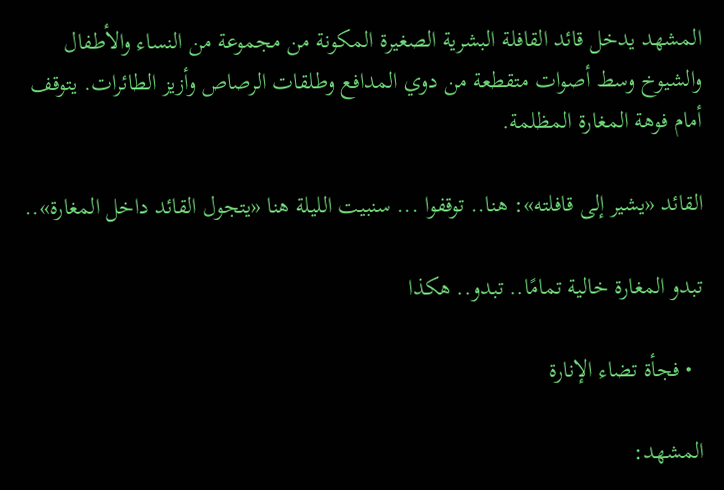المشهد يدخل قائد القافلة البشرية الصغيرة المكونة من مجموعة من النساء والأطفال والشيوخ وسط أصوات متقطعة من دوي المدافع وطلقات الرصاص وأزيز الطائرات. يتوقف أمام فوهة المغارة المظلمة.

القائد «يشير إلى قافلته»: هنا.. توقفوا ... سنبيت الليلة هنا «يتجول القائد داخل المغارة»..

تبدو المغارة خالية تمامًا.. تبدو.. هكذا

  • فجأة تضاء الإنارة

المشهد: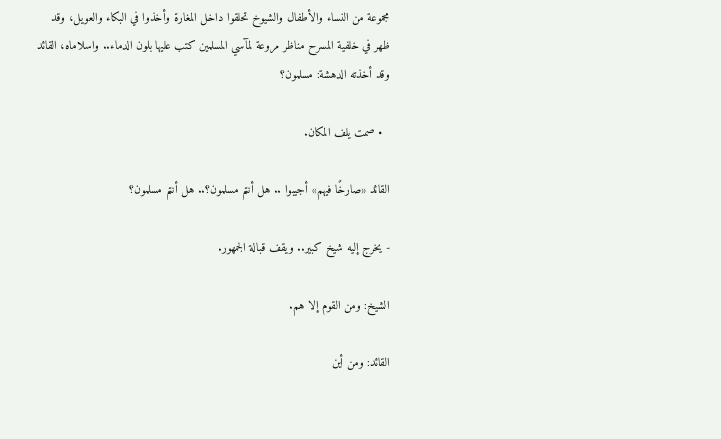مجموعة من النساء والأطفال والشيوخ تحلقوا داخل المغارة وأخذوا في البكاء والعويل، وقد ظهر في خلفية المسرح مناظر مروعة لمآسي المسلمين كتب عليها بلون الدماء.. واسلاماه، القائد وقد أخذته الدهشة: مسلمون؟

  • صمت يلف المكان.

القائد «صارخًا فيهم» أجيبوا .. هل أنتم مسلمون؟.. هل أنتم مسلمون؟

- يخرج إليه شيخ كبير.. ويقف قبالة الجمهور.

الشيخ: ومن القوم إلا هم.

القائد: ومن أين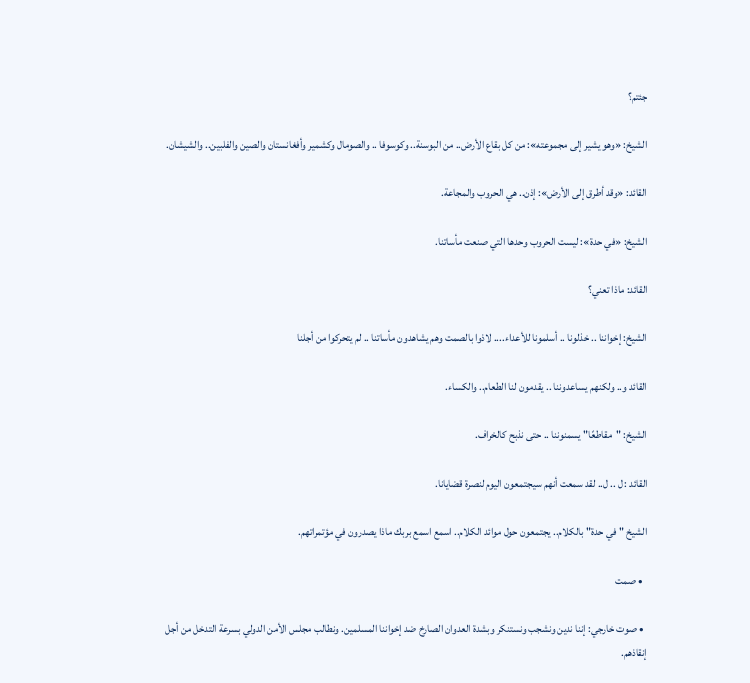جئتم؟

الشيخ: «وهو يشير إلى مجموعته»: من كل بقاع الأرض.. من البوسنة.. وكوسوفا .. والصومال وكشمير وأفغانستان والصين والفلبين.. والشيشان.

القائد: «وقد أطرق إلى الأرض»: إذن.. هي الحروب والمجاعة.

الشيخ: «في حدة»: ليست الحروب وحدها التي صنعت مأساتنا.

القائد: ماذا تعني؟

الشيخ: إخواننا .. خذلونا .. أسلمونا للأعداء.... لاذوا بالصمت وهم يشاهدون مأساتنا .. لم يتحركوا من أجلنا

القائد و.. ولكنهم يساعدوننا .. يقدمون لنا الطعام.. والكساء.

الشيخ: "مقاطعًا" يسمنوننا .. حتى نذبح كالخراف.

القائد : ل .. ل.. لقد سمعت أنهم سيجتمعون اليوم لنصرة قضايانا.

الشيخ "في حدة" بالكلام.. يجتمعون حول موائد الكلام.. اسمع اسمع بربك ماذا يصدرون في مؤتمراتهم.

  • صمت

  • صوت خارجي: إننا ندين ونشجب ونستنكر وبشدة العدوان الصارخ ضد إخواننا المسلمين. ونطالب مجلس الأمن الدولي بسرعة التدخل من أجل إنقاذهم.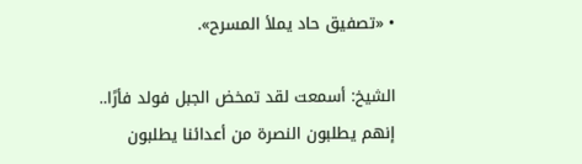• «تصفيق حاد يملأ المسرح».

الشيخ: أسمعت لقد تمخض الجبل فولد فأرًا.. إنهم يطلبون النصرة من أعدائنا يطلبون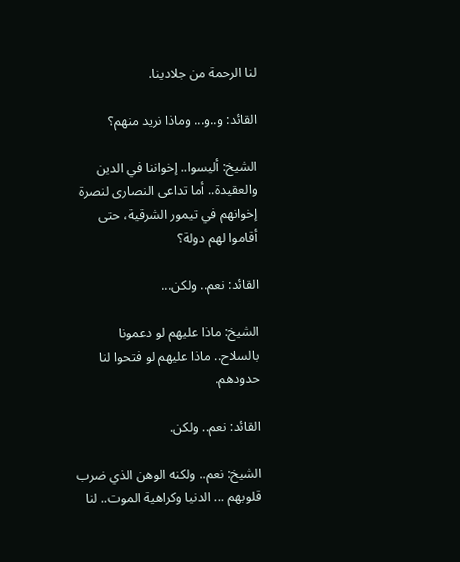لنا الرحمة من جلادينا.

القائد: و..و... وماذا نريد منهم؟

الشيخ: أليسوا.. إخواننا في الدين والعقيدة.. أما تداعى النصارى لنصرة إخوانهم في تيمور الشرقية، حتى أقاموا لهم دولة؟

القائد: نعم.. ولكن...

الشيخ: ماذا عليهم لو دعمونا بالسلاح.. ماذا عليهم لو فتحوا لنا حدودهم.

القائد: نعم.. ولكن.

الشيخ: نعم.. ولكنه الوهن الذي ضرب قلوبهم ... الدنيا وكراهية الموت.. لنا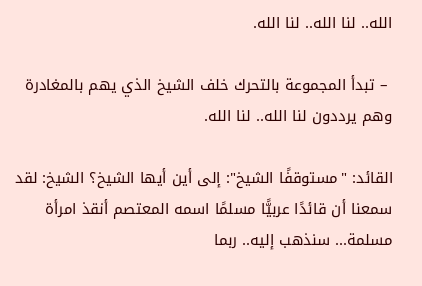الله.. لنا الله.. لنا الله.

 – تبدأ المجموعة بالتحرك خلف الشيخ الذي يهم بالمغادرة وهم يرددون لنا الله.. لنا الله.

القائد: "مستوقفًا الشيخ": إلى أين أيها الشيخ؟ الشيخ: لقد سمعنا أن قائدًا عربيًّا مسلمًا اسمه المعتصم أنقذ امرأة مسلمة... سنذهب إليه.. ربما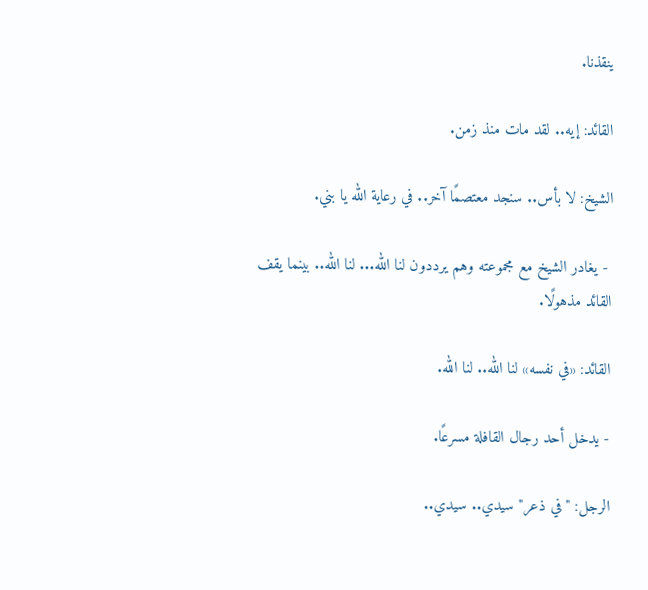ينقذنا.

القائد: إيه.. لقد مات منذ زمن.

الشيخ: لا بأس.. سنجد معتصمًا آخر.. في رعاية الله يا بني.

 - يغادر الشيخ مع مجموعته وهم يرددون لنا الله... لنا الله.. بينما يقف القائد مذهولًا.

القائد: «في نفسه» لنا الله.. لنا الله.

- يدخل أحد رجال القافلة مسرعًا.

الرجل: "في ذعر" سيدي.. سيدي..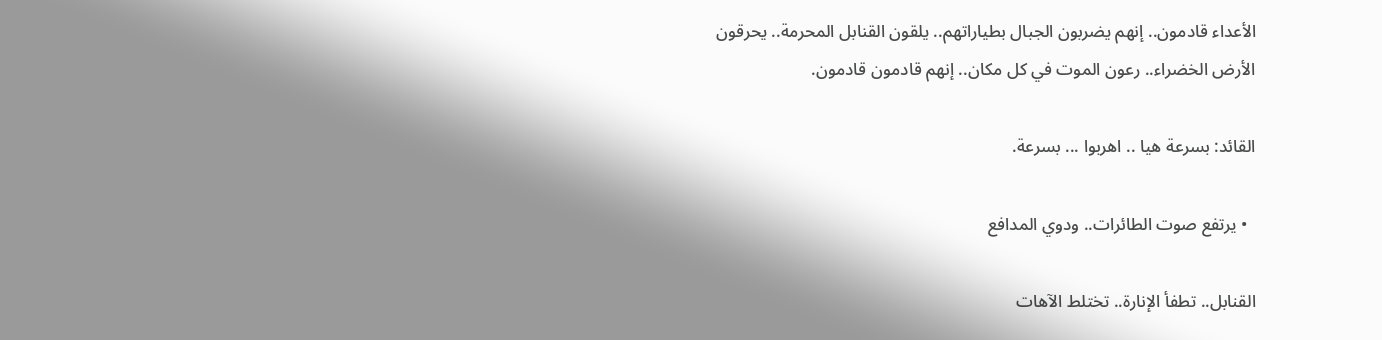الأعداء قادمون.. إنهم يضربون الجبال بطياراتهم.. يلقون القنابل المحرمة.. يحرقون الأرض الخضراء.. رعون الموت في كل مكان.. إنهم قادمون قادمون.

القائد: بسرعة هيا .. اهربوا ... بسرعة.

  • يرتفع صوت الطائرات.. ودوي المدافع

القنابل.. تطفأ الإنارة.. تختلط الآهات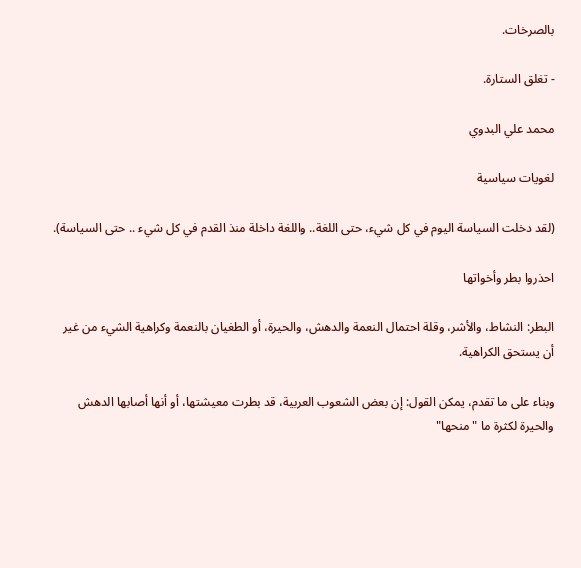بالصرخات.

- تغلق الستارة.

محمد علي البدوي

لغويات سياسية

(لقد دخلت السياسة اليوم في كل شيء، حتى اللغة.. واللغة داخلة منذ القدم في كل شيء .. حتى السياسة).

احذروا بطر وأخواتها

البطر: النشاط، والأشر، وقلة احتمال النعمة والدهش، والحيرة، أو الطغيان بالنعمة وكراهية الشيء من غير أن يستحق الكراهية.

وبناء على ما تقدم، يمكن القول: إن بعض الشعوب العربية، قد بطرت معيشتها، أو أنها أصابها الدهش والحيرة لكثرة ما "منحها"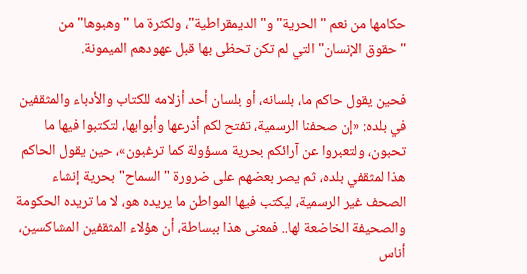حكامها من نعم "الحرية" و"الديمقراطية"، ولكثرة ما "وهبوها" من "حقوق الإنسان" التي لم تكن تحظى بها قبل عهودهم الميمونة.

فحين يقول حاكم ما، بلسانه، أو بلسان أحد أزلامه للكتاب والأدباء والمثقفين في بلده: «إن صحفنا الرسمية، تفتح لكم أذرعها وأبوابها، لتكتبوا فيها ما تحبون، ولتعبروا عن آرائكم بحرية مسؤولة كما ترغبون»، حين يقول الحاكم هذا لمثقفي بلده، ثم يصر بعضهم على ضرورة "السماح" بحرية إنشاء الصحف غير الرسمية، ليكتب فيها المواطن ما يريده هو، لا ما تريده الحكومة والصحيفة الخاضعة لها.. فمعنى هذا ببساطة، أن هؤلاء المثقفين المشاكسين، أناس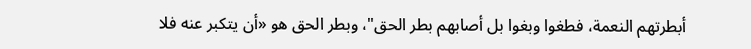أبطرتهم النعمة، فطغوا وبغوا بل أصابهم بطر الحق"، وبطر الحق هو «أن يتكبر عنه فلا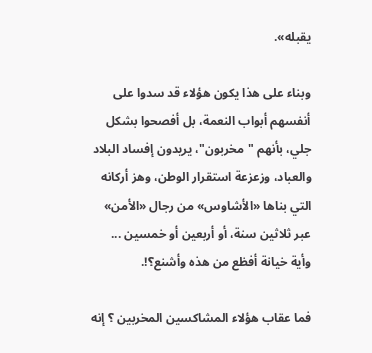يقبله».

وبناء على هذا يكون هؤلاء قد سدوا على أنفسهم أبواب النعمة، بل أفصحوا بشكل جلي، بأنهم "مخربون"، يريدون إفساد البلاد والعباد، وزعزعة استقرار الوطن، وهز أركانه التي بناها «الأشاوس» من رجال «الأمن» عبر ثلاثين سنة، أو أربعين أو خمسين ... وأية خيانة أفظع من هذه وأشنع؟!.

فما عقاب هؤلاء المشاكسين المخربين ؟ إنه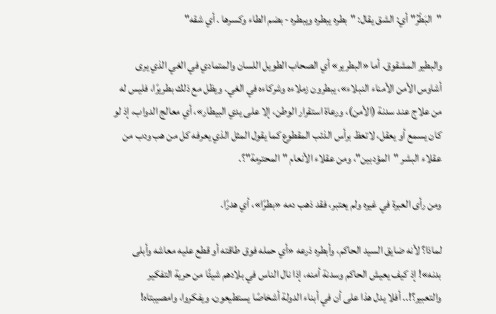"البَطْرُ" أي: الشق يقال: "بطره يبطره ويبطره - بضم الطاء وكسرها . أي شقه"

والبطير المشقوق. أما «البطرير» أي الصحاب الطويل اللسان والمتمادي في الغي الذي يرى أشاوس الأمن الأمناء النبلاء»، يبطرون زملاءه وشركاءه في الغي. ويظل مع ذلك بطريرًا، فليس له من علاج عند سدنة (الأمن)، ورعاة استقرار الوطن، إلا على يدي البيطار»، أي معالج الدواب، إذ لو كان يسمع أو يعقل، لاتعظ برأس الذئب المقطوع كما يقول المثل الذي يعرفه كل من هب ودب من عقلاء البشر "المؤدبين"، ومن عقلاء الأنعام "المحترمة"؟.

ومن رأى العبرة في غيره ولم يعتبر، فقد ذهب دمه «بطرًا»، أي هدرًا.

لماذا؟ لأنه ضايق السيد الحاكم، وأبطره ذرعه «أي حمله فوق طاقته أو قطع عليه معاشه وأبلى بدنه»! إذ كيف يعيش الحاكم وسدنة أمنه، إذا نال الناس في بلادهم شيئًا من حرية التفكير والتعبير؟!.. أفلا يدل هذا على أن في أبناء الدولة أشخاصًا يستطيعون، ويفكروا، وامصيبتاه!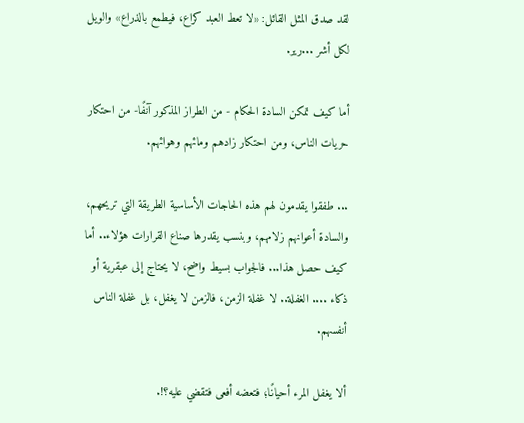لقد صدق المثل القائل: «لا تعط العبد كراع، فيطمع بالذراع» والويل لكل أشر ...رير.

أما كيف تمكن السادة الحكام - من الطراز المذكور آنفًا- من احتكار حريات الناس، ومن احتكار زادهم ومائهم وهوائهم.

... طفقوا يقدمون لهم هذه الحاجات الأساسية الطريقة التي تريحهم، والسادة أعوانهم زلامهم، وبنسب يقدرها صناع القرارات هؤلاء.. أما كيف حصل هذا... فالجواب بسيط واضح، لا يحتاج إلى عبقرية أو ذكاء .... الغفلة.. لا غفلة الزمن، فالزمن لا يغفل، بل غفلة الناس أنفسهم.

ألا يغفل المرء أحيانًا؛ فتعضه أفعى فتقضي عليه؟!.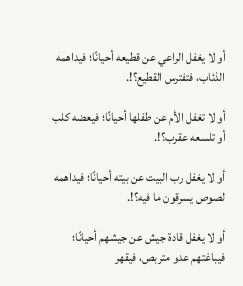أو لا يغفل الراعي عن قطيعه أحيانًا؛ فيداهمه الذئاب، فتفترس القطيع؟!.

أو لا تغفل الأم عن طفلها أحيانًا؛ فيعضه كلب أو تلسعه عقرب؟!.

أو لا يغفل رب البيت عن بيته أحيانًا؛ فيداهمه لصوص يسرقون ما فيه؟!.

أو لا يغفل قادة جيش عن جيشهم أحيانًا؛ فيباغتهم عدو متربص، فيقهر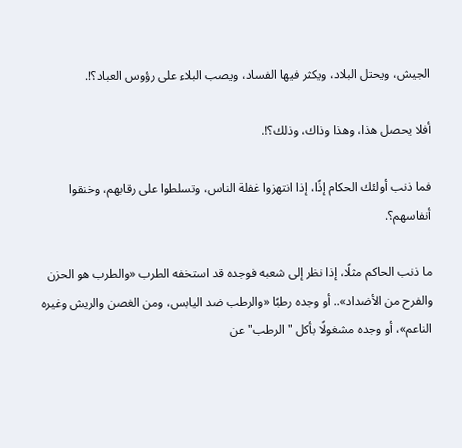الجيش، ويحتل البلاد، ويكثر فيها الفساد، ويصب البلاء على رؤوس العباد؟!.

أفلا يحصل هذا، وهذا وذاك، وذلك؟!.

فما ذنب أولئك الحكام إذًا، إذا انتهزوا غفلة الناس، وتسلطوا على رقابهم، وخنقوا أنفاسهم؟.

ما ذنب الحاكم مثلًا، إذا نظر إلى شعبه فوجده قد استخفه الطرب «والطرب هو الحزن والفرح من الأضداد».. أو وجده رطبًا «والرطب ضد اليابس، ومن الغصن والريش وغيره الناعم»، أو وجده مشغولًا بأكل "الرطب" عن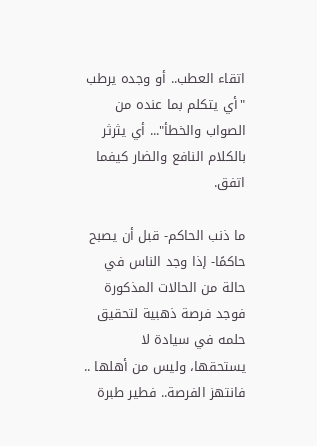اتقاء العطب.. أو وجده يرطب "أي يتكلم بما عنده من الصواب والخطأ"... أي يثرثر بالكلام النافع والضار كيفما اتفق.

ما ذنب الحاكم- قبل أن يصبح حاكمًا- إذا وجد الناس في حالة من الحالات المذكورة فوجد فرصة ذهبية لتحقيق حلمه في سيادة لا يستحقها، وليس من أهلها .. فانتهز الفرصة.. فطير طبرة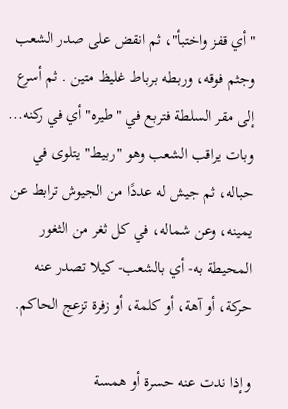"أي قفز واختبأ"، ثم انقض على صدر الشعب وجثم فوقه، وربطه برباط غليظ متين . ثم أسرع إلى مقر السلطة فتربع في "طيره" أي في ركنه... وبات يراقب الشعب وهو "ربيط" يتلوى في حباله، ثم جيش له عددًا من الجيوش ترابط عن يمينه، وعن شماله، في كل ثغر من الثغور المحيطة به- أي بالشعب- كيلا تصدر عنه حركة، أو آهة، أو كلمة، أو زفرة تزعج الحاكم.

وإذا ندت عنه حسرة أو همسة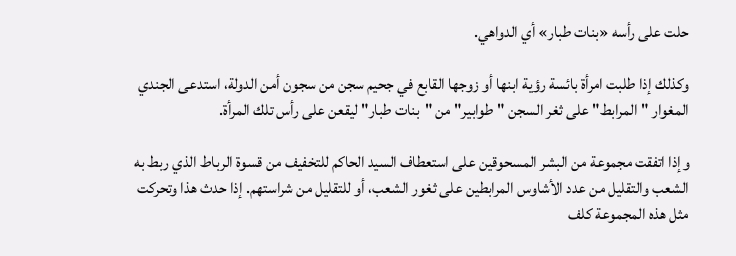حلت على رأسه «بنات طبار» أي الدواهي.

وكذلك إذا طلبت امرأة بائسة رؤية ابنها أو زوجها القابع في جحيم سجن من سجون أمن الدولة، استدعى الجندي المغوار "المرابط" على ثغر السجن "طوابير" من "بنات طبار" ليقعن على رأس تلك المرأة.

وإذا اتفقت مجموعة من البشر المسحوقين على استعطاف السيد الحاكم للتخفيف من قسوة الرباط الذي ربط به الشعب والتقليل من عدد الأشاوس المرابطين على ثغور الشعب، أو للتقليل من شراستهم. إذا حدث هذا وتحركت مثل هذه المجموعة كلف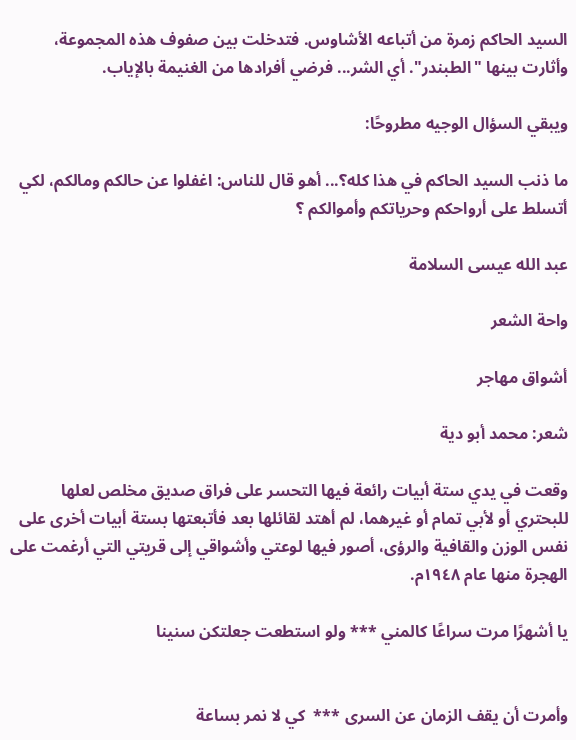السيد الحاكم زمرة من أتباعه الأشاوس. فتدخلت بين صفوف هذه المجموعة، وأثارت بينها "الطبندر". أي الشر... فرضي أفرادها من الغنيمة بالإياب.

ويبقي السؤال الوجيه مطروحًا:

ما ذنب السيد الحاكم في هذا كله؟... أهو قال للناس: اغفلوا عن حالكم ومالكم، لكي أتسلط على أرواحكم وحرياتكم وأموالكم ؟

عبد الله عيسى السلامة

واحة الشعر

أشواق مهاجر

شعر: محمد أبو دية

وقعت في يدي ستة أبيات رائعة فيها التحسر على فراق صديق مخلص لعلها للبحتري أو لأبي تمام أو غيرهما، لم أهتد لقائلها بعد فأتبعتها بستة أبيات أخرى على نفس الوزن والقافية والرؤى، أصور فيها لوعتي وأشواقي إلى قريتي التي أرغمت على الهجرة منها عام ١٩٤٨م.

يا أشهرًا مرت سراعًا كالمني *** ولو استطعت جعلتكن سنينا


وأمرت أن يقف الزمان عن السرى ***  كي لا نمر بساعة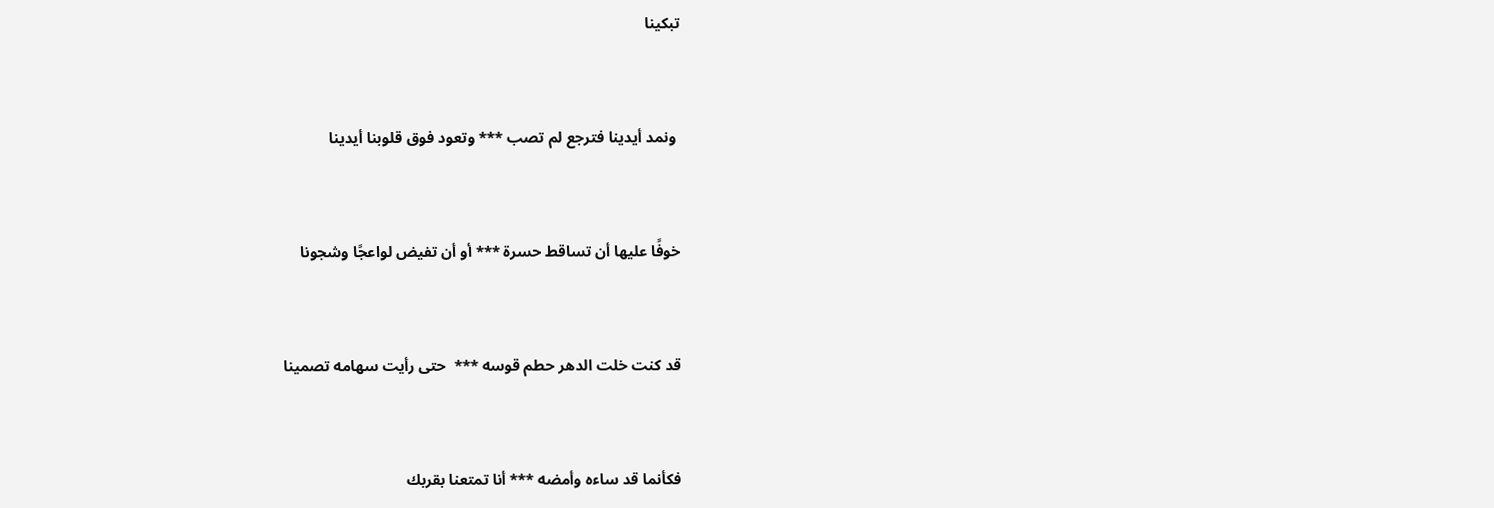تبكينا


 ونمد أيدينا فترجع لم تصب *** وتعود فوق قلوبنا أيدينا


خوفًا عليها أن تساقط حسرة *** أو أن تفيض لواعجًا وشجونا


قد كنت خلت الدهر حطم قوسه ***  حتى رأيت سهامه تصمينا


فكأنما قد ساءه وأمضه *** أنا تمتعنا بقربك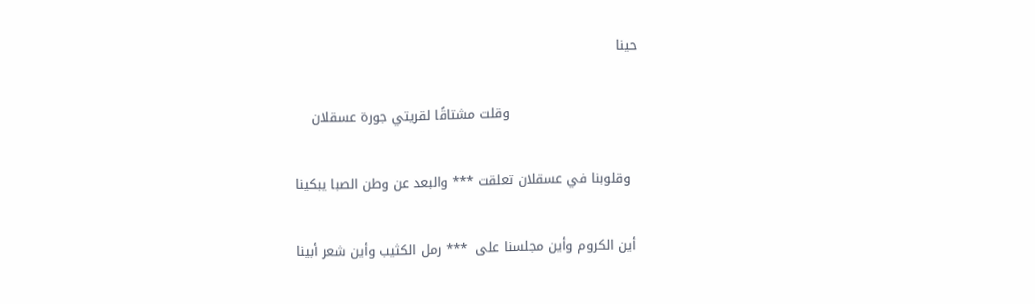حينا


                             وقلت مشتاقًا لقريتي جورة عسقلان


  وقلوبنا في عسقلان تعلقت *** والبعد عن وطن الصبا يبكينا


 أين الكروم وأين مجلسنا على  *** رمل الكثيب وأين شعر أبينا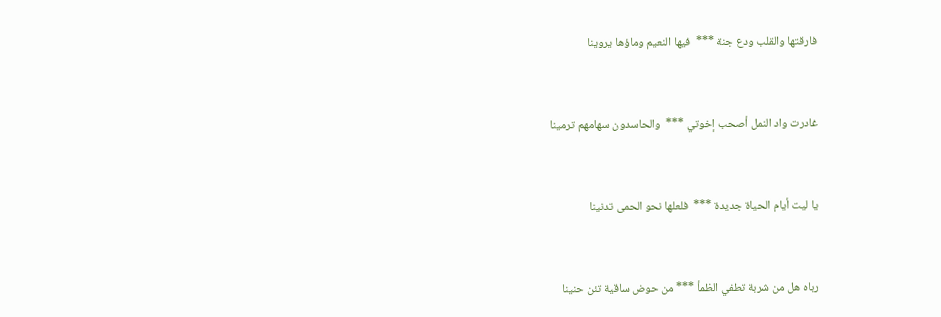فارقتها والقلب ودع جنة ***  فيها النعيم وماؤها يروينا


غادرت واد النمل أصحب إخوتي ***  والحاسدون سهامهم ترمينا


يا ليت أيام الحياة جديدة ***  فلعلها نحو الحمى تدنينا


رباه هل من شربة تطفي الظمأ *** من حوض ساقية تئن حنينا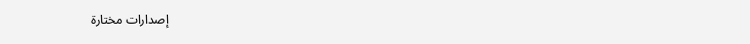إصدارات مختارة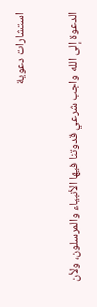استشارات دعوية

الدعوة إلى الله واجب شرعي قدوتنا فيها الأنبياء والمرسلون، ولأن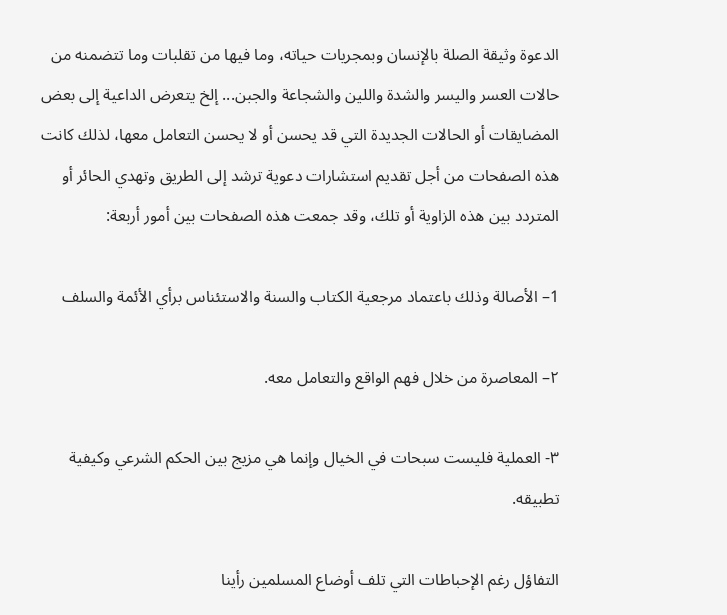الدعوة وثيقة الصلة بالإنسان وبمجريات حياته، وما فيها من تقلبات وما تتضمنه من حالات العسر واليسر والشدة واللين والشجاعة والجبن... إلخ يتعرض الداعية إلى بعض المضايقات أو الحالات الجديدة التي قد يحسن أو لا يحسن التعامل معها، لذلك كانت هذه الصفحات من أجل تقديم استشارات دعوية ترشد إلى الطريق وتهدي الحائر أو المتردد بين هذه الزاوية أو تلك، وقد جمعت هذه الصفحات بين أمور أربعة:

1– الأصالة وذلك باعتماد مرجعية الكتاب والسنة والاستئناس برأي الأئمة والسلف

٢– المعاصرة من خلال فهم الواقع والتعامل معه.

٣- العملية فليست سبحات في الخيال وإنما هي مزيج بين الحكم الشرعي وكيفية تطبيقه.

التفاؤل رغم الإحباطات التي تلف أوضاع المسلمين رأينا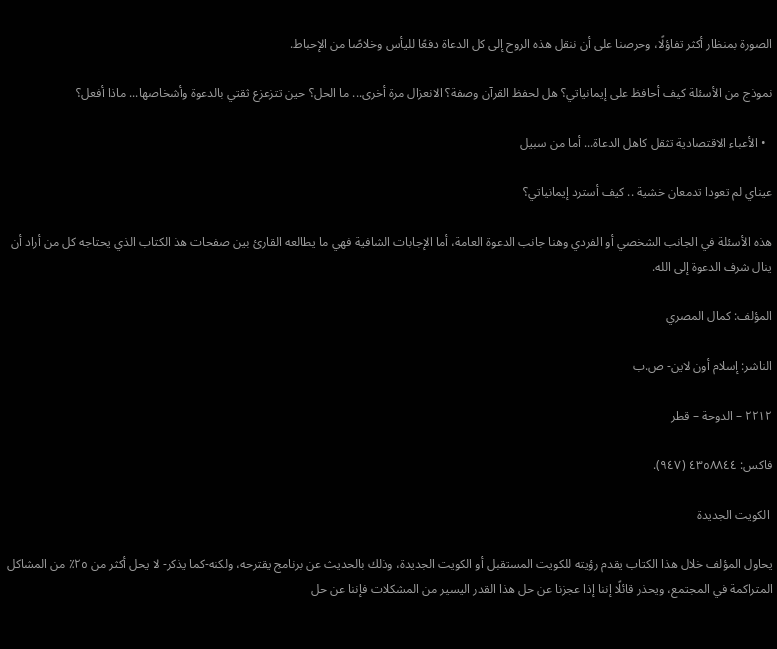الصورة بمنظار أكثر تفاؤلًا، وحرصنا على أن ننقل هذه الروح إلى كل الدعاة دفعًا لليأس وخلاصًا من الإحباط.

نموذج من الأسئلة كيف أحافظ على إيمانياتي؟ هل لحفظ القرآن وصفة؟ الانعزال مرة أخرى... ما الحل؟ حين تتزعزع ثقتي بالدعوة وأشخاصها... ماذا أفعل؟

  • الأعباء الاقتصادية تثقل كاهل الدعاة... أما من سبيل

عيناي لم تعودا تدمعان خشية .. كيف أسترد إيمانياتي؟

هذه الأسئلة في الجانب الشخصي أو الفردي وهنا جانب الدعوة العامة، أما الإجابات الشافية فهي ما يطالعه القارئ بين صفحات هذ الكتاب الذي يحتاجه كل من أراد أن ينال شرف الدعوة إلى الله.

المؤلف: كمال المصري

الناشر: إسلام أون لاين- ص.ب

۲۲۱۲ – الدوحة – قطر

فاكس: ٤٣٥٨٨٤٤ (٩٤٧).

 الكويت الجديدة

يحاول المؤلف خلال هذا الكتاب يقدم رؤيته للكويت المستقبل أو الكويت الجديدة، وذلك بالحديث عن برنامج يقترحه، ولكنه-كما يذكر- لا يحل أكثر من ٢٥٪ من المشاكل المتراكمة في المجتمع، ويحذر قائلًا إننا إذا عجزنا عن حل هذا القدر اليسير من المشكلات فإننا عن حل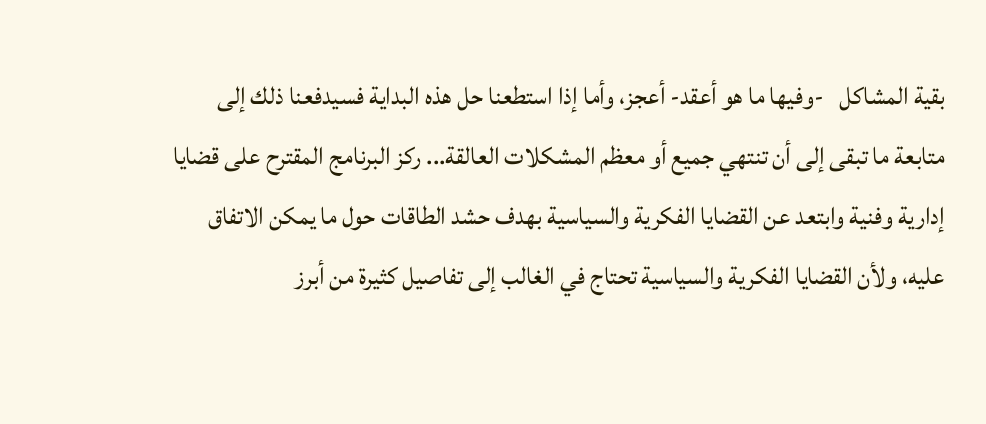بقية المشاكل   -وفيها ما هو أعقد- أعجز، وأما إذا استطعنا حل هذه البداية فسيدفعنا ذلك إلى متابعة ما تبقى إلى أن تنتهي جميع أو معظم المشكلات العالقة... ركز البرنامج المقترح على قضايا إدارية وفنية وابتعد عن القضايا الفكرية والسياسية بهدف حشد الطاقات حول ما يمكن الاتفاق عليه، ولأن القضايا الفكرية والسياسية تحتاج في الغالب إلى تفاصيل كثيرة من أبرز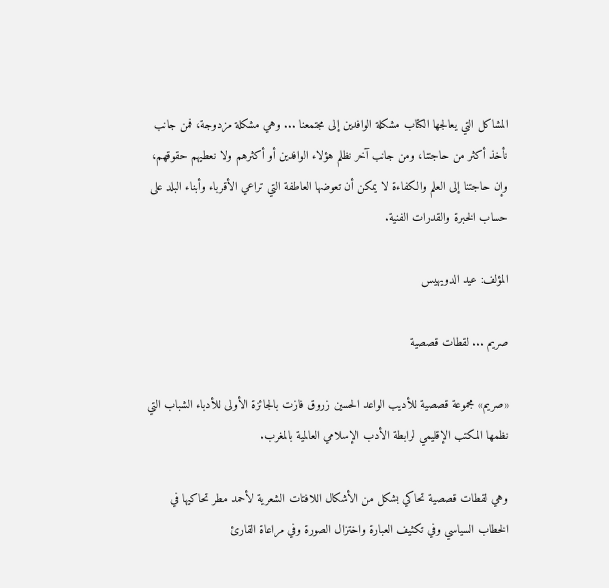المشاكل التي يعالجها الكتاب مشكلة الوافدين إلى مجتمعنا ... وهي مشكلة مزدوجة، فمن جانب نأخذ أكثر من حاجتنا، ومن جانب آخر نظلم هؤلاء الوافدين أو أكثرهم ولا نعطيهم حقوقهم، وإن حاجتنا إلى العلم والكفاءة لا يمكن أن تعوضها العاطفة التي تراعي الأقرباء وأبناء البلد على حساب الخبرة والقدرات الفنية.

المؤلف: عيد الدويهيس

صريم ... لقطات قصصية

«صريم» مجموعة قصصية للأديب الواعد الحسين زروق فازت بالجائزة الأولى للأدباء الشباب التي نظمها المكتب الإقليمي لرابطة الأدب الإسلامي العالمية بالمغرب.

وهي لقطات قصصية تحاكي بشكل من الأشكال اللافتات الشعرية لأحمد مطر تحاكيها في الخطاب السياسي وفي تكثيف العبارة واختزال الصورة وفي مراعاة القارئ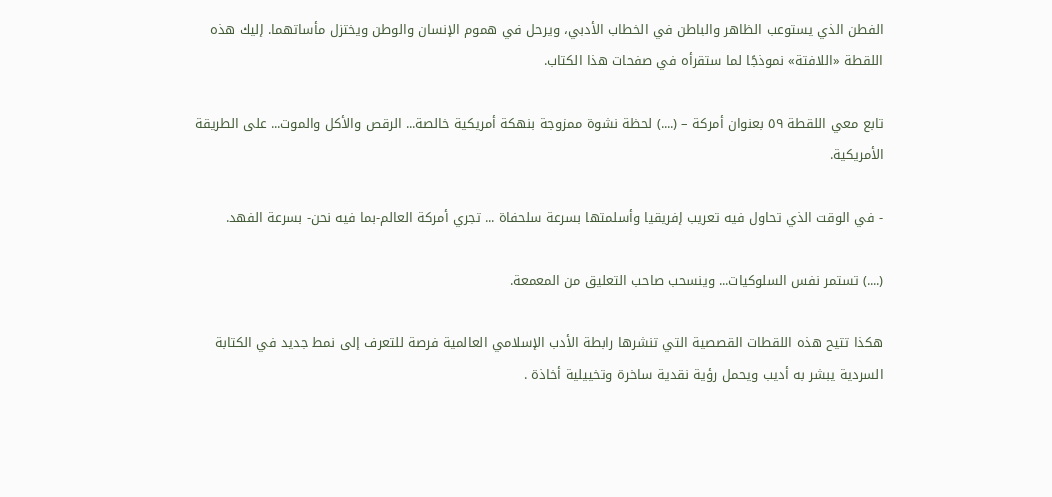الفطن الذي يستوعب الظاهر والباطن في الخطاب الأدبي، ويرحل في هموم الإنسان والوطن ويختزل مأساتهما. إليك هذه اللقطة «اللافتة» نموذجًا لما ستقرأه في صفحات هذا الكتاب.

تابع معي اللقطة ٥٩ بعنوان أمركة – (....) لحظة نشوة ممزوجة بنهكة أمريكية خالصة... الرقص والأكل والموت... على الطريقة الأمريكية.

- في الوقت الذي تحاول فيه تعريب إفريقيا وأسلمتها بسرعة سلحفاة ... تجري أمركة العالم-بما فيه نحن- بسرعة الفهد.

(....) تستمر نفس السلوكيات... وينسحب صاحب التعليق من المعمعة.

هكذا تتيح هذه اللقطات القصصية التي تنشرها رابطة الأدب الإسلامي العالمية فرصة للتعرف إلى نمط جديد في الكتابة السردية يبشر به أديب ويحمل رؤية نقدية ساخرة وتخييلية أخاذة .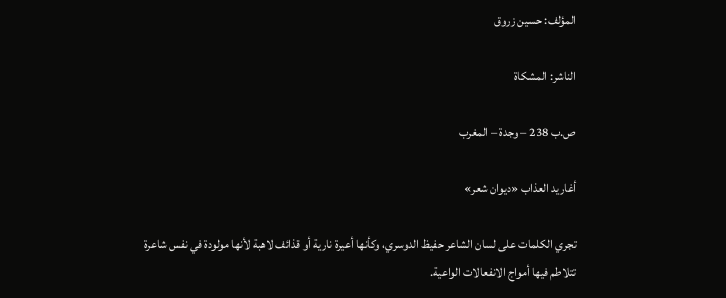المؤلف: حسين زروق

الناشر: المشكاة

ص.ب 238 – وجدة – المغرب

أغاريد العذاب «ديوان شعر»

تجري الكلمات على لسان الشاعر حفيظ الدوسري، وكأنها أعيرة نارية أو قذائف لاهبة لأنها مولودة في نفس شاعرة تتلاطم فيها أمواج الانفعالات الواعية.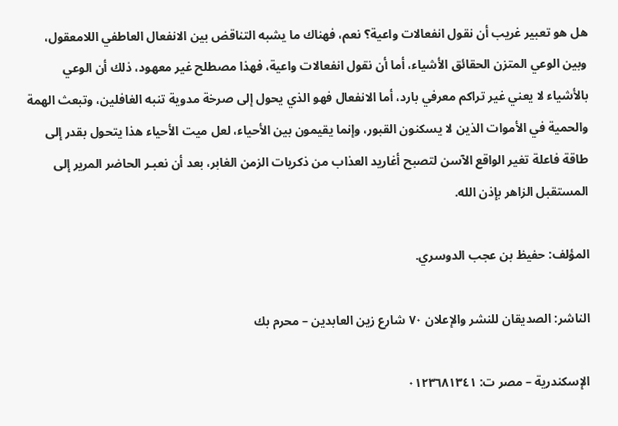هل هو تعبير غريب أن نقول انفعالات واعية؟ نعم، فهناك ما يشبه التناقض بين الانفعال العاطفي اللامعقول، وبين الوعي المتزن الحقائق الأشياء، أما أن نقول انفعالات واعية، فهذا مصطلح غير معهود، ذلك أن الوعي بالأشياء لا يعني غير تراكم معرفي بارد، أما الانفعال فهو الذي يحول إلى صرخة مدوية تنبه الغافلين، وتبعث الهمة والحمية في الأموات الذين لا يسكنون القبور، وإنما يقيمون بين الأحياء، لعل ميت الأحياء هذا يتحول بقدر إلى طاقة فاعلة تغير الواقع الآسن لتصبح أغاريد العذاب من ذكريات الزمن الغابر، بعد أن نعبـر الحاضر المرير إلى المستقبل الزاهر بإذن الله.

المؤلف: حفيظ بن عجب الدوسري.

الناشر: الصديقان للنشر والإعلان ۷۰ شارع زين العابدين – محرم بك

الإسكندرية – مصر ت: ٠١٢٣٦٨١٣٤١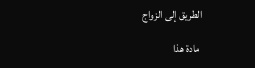الطريق إلى الزواج

 مادة هذا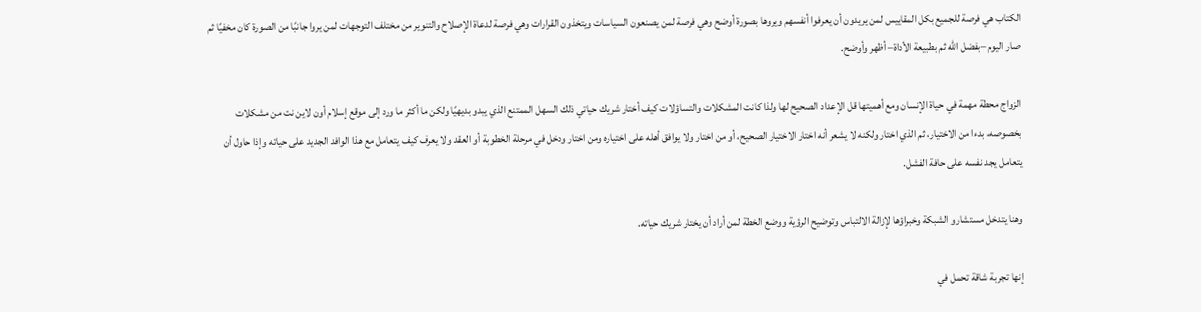الكتاب هي فرصة للجميع بكل المقاييس لمن يريدون أن يعرفوا أنفسهم ويروها بصورة أوضح وهي فرصة لمن يصنعون السياسات ويتخذون القرارات وهي فرصة لدعاة الإصلاح والتنوير من مختلف التوجهات لمن يروا جانبًا من الصورة كان مخفيًا ثم صار اليوم –بفضل الله ثم بطبيعة الأداة– أظهر وأوضح.

الزواج محطة مهمة في حياة الإنسان ومع أهميتها قل الإعداد الصحيح لها ولذا كانت المشكلات والتساؤلات كيف أختار شريك حياتي ذلك السهل الممتنع الذي يبدو بديهيًا ولكن ما أكثر ما ورد إلى موقع إسلام أون لاين نت من مشكلات بخصوصه، بدءا من الاختيار، ثم الذي اختار ولكنه لا يشعر أنه اختار الاختيار الصحيح، أو من اختار ولا يوافق أهله على اختياره ومن اختار ودخل في مرحلة الخطوبة أو العقد ولا يعرف كيف يتعامل مع هذا الوافد الجديد على حياته وإذا حاول أن يتعامل يجد نفسه على حافة الفشل.

وهنا يتدخل مستشارو الشبكة وخبراؤها لإزالة الالتباس وتوضيح الرؤية ووضع الخطة لمن أراد أن يختار شريك حياته.

إنها تجربة شاقة تحمل في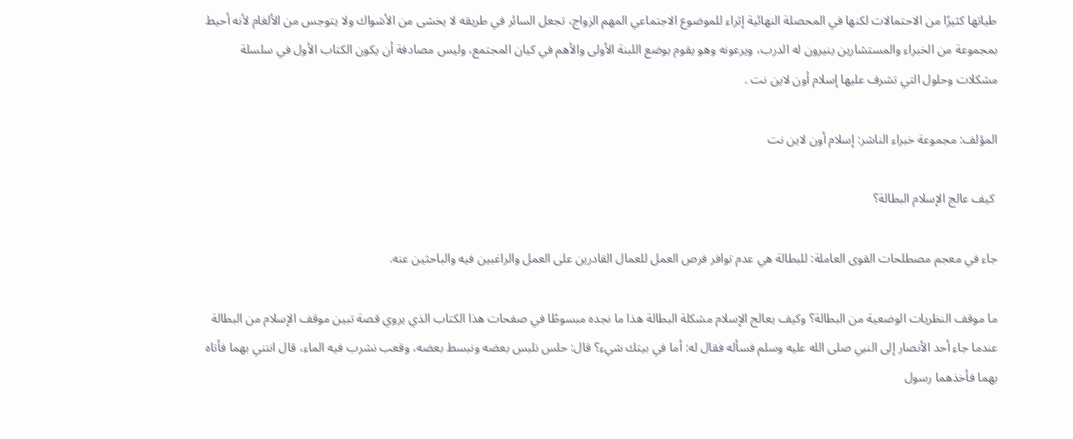طياتها كثيرًا من الاحتمالات لكنها في المحصلة النهائية إثراء للموضوع الاجتماعي المهم الزواج، تجعل السائر في طريقه لا يخشى من الأشواك ولا يتوجس من الألغام لأنه أحيط بمجموعة من الخبراء والمستشارين ينيرون له الدرب، ويرعونه وهو يقوم بوضع اللبنة الأولى والأهم في كيان المجتمع، وليس مصادفة أن يكون الكتاب الأول في سلسلة مشكلات وحلول التي تشرف عليها إسلام أون لاين نت .

المؤلف: مجموعة خبراء الناشر: إسلام أون لاين نت

 كيف عالج الإسلام البطالة؟

جاء في معجم مصطلحات القوى العاملة: للبطالة هي عدم توافر فرص العمل للعمال القادرين على العمل والراغبين فيه والباحثين عنه.

ما موقف النظريات الوضعية من البطالة؟ وكيف يعالج الإسلام مشكلة البطالة هذا ما نجده مبسوطًا في صفحات هذا الكتاب الذي يروي قصة تبين موقف الإسلام من البطالة عندما جاء أحد الأنصار إلى النبي صلى الله عليه وسلم فسأله فقال له: أما في بيتك شيء؟ قال: حلس نلبس بعضه ونبسط بعضه، وقعب نشرب فيه الماء، قال انتني بهما فأتاه بهما فأخذهما رسول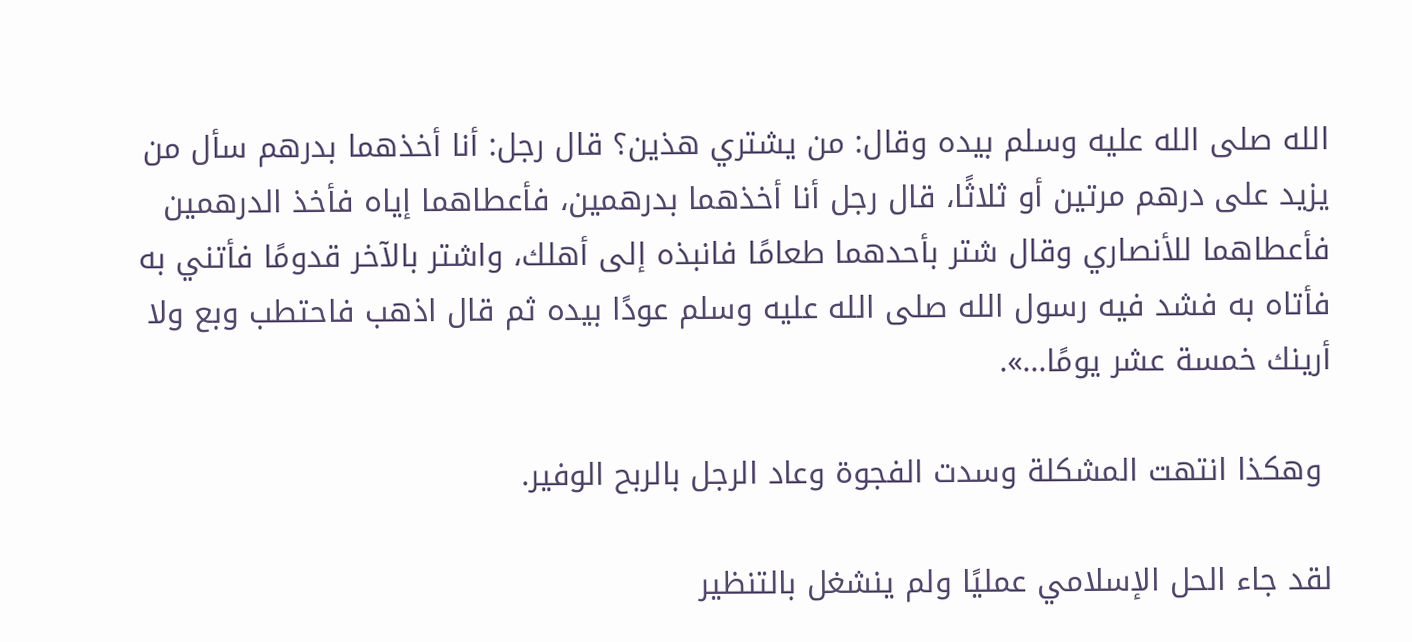الله صلى الله عليه وسلم بيده وقال: من يشتري هذين؟ قال رجل: أنا أخذهما بدرهم سأل من يزيد على درهم مرتين أو ثلاثًا، قال رجل أنا أخذهما بدرهمين، فأعطاهما إياه فأخذ الدرهمين فأعطاهما للأنصاري وقال شتر بأحدهما طعامًا فانبذه إلى أهلك، واشتر بالآخر قدومًا فأتني به فأتاه به فشد فيه رسول الله صلى الله عليه وسلم عودًا بيده ثم قال اذهب فاحتطب وبع ولا أرينك خمسة عشر يومًا...».

 وهكذا انتهت المشكلة وسدت الفجوة وعاد الرجل بالربح الوفير.

لقد جاء الحل الإسلامي عمليًا ولم ينشغل بالتنظير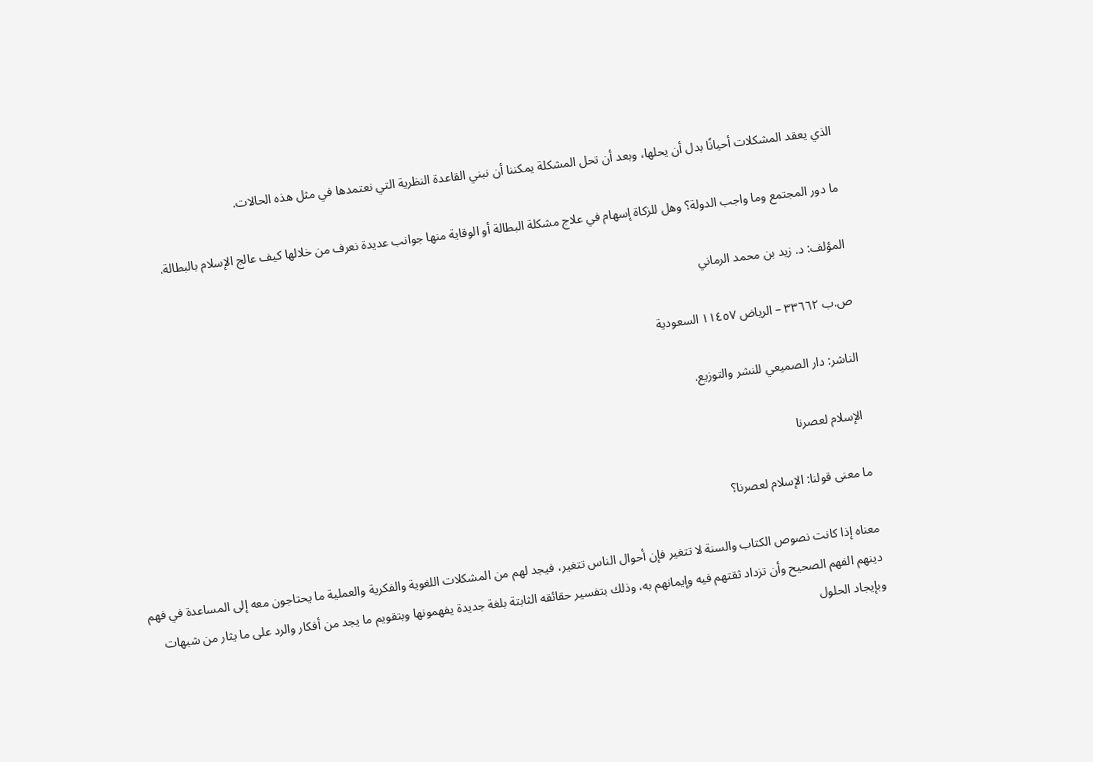الذي يعقد المشكلات أحيانًا بدل أن يحلها، وبعد أن تحل المشكلة يمكننا أن نبني القاعدة النظرية التي نعتمدها في مثل هذه الحالات.

ما دور المجتمع وما واجب الدولة؟ وهل للزكاة إسهام في علاج مشكلة البطالة أو الوقاية منها جوانب عديدة نعرف من خلالها كيف عالج الإسلام بالبطالة.

المؤلف: د. زيد بن محمد الرماني

ص.ب ٣٣٦٦٢ – الرياض ١١٤٥٧ السعودية

الناشر: دار الصميعي للنشر والتوزيع.

 الإسلام لعصرنا

ما معنى قولنا: الإسلام لعصرنا؟

معناه إذا كانت نصوص الكتاب والسنة لا تتغير فإن أحوال الناس تتغير، فيجد لهم من المشكلات اللغوية والفكرية والعملية ما يحتاجون معه إلى المساعدة في فهم دينهم الفهم الصحيح وأن تزداد ثقتهم فيه وإيمانهم به، وذلك بتفسير حقائقه الثابتة بلغة جديدة يفهمونها وبتقويم ما يجد من أفكار والرد على ما يثار من شبهات وبإيجاد الحلول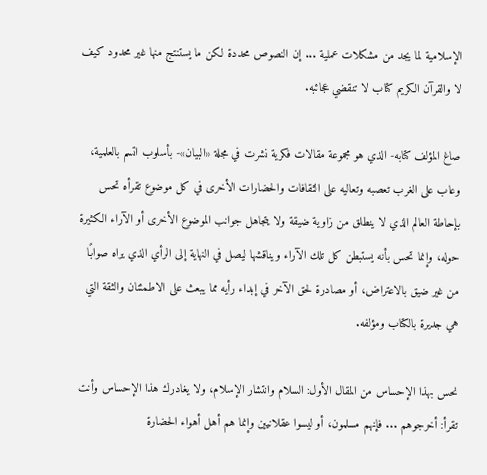الإسلامية لما يجد من مشكلات عملية ... إن النصوص محددة لكن ما يستنتج منها غير محدود كيف لا والقرآن الكريم كتاب لا تنقضي عجائبه.

صاغ المؤلف كتابه- الذي هو مجموعة مقالات فكرية نشرت في مجلة «البيان»- بأسلوب اتسم بالعلمية، وعاب على الغرب تعصبه وتعاليه على الثقافات والحضارات الأخرى في كل موضوع تقرأه تحس بإحاطة العالم الذي لا ينطلق من زاوية ضيقة ولا يتجاهل جوانب الموضوع الأخرى أو الآراء الكثيرة حوله، وإنما تحس بأنه يستبطن كل تلك الآراء ويناقشها ليصل في النهاية إلى الرأي الذي يراه صوابًا من غير ضيق بالاعتراض، أو مصادرة لحق الآخر في إبداء رأيه مما يبعث على الاطمئنان والثقة التي هي جديرة بالكتاب ومؤلفه.

نحس بهذا الإحساس من المقال الأول: السلام وانتشار الإسلام، ولا يغادرك هذا الإحساس وأنت تقرأ: أخرجوهم ... فإنهم مسلمون، أو ليسوا عقلانيين وإنما هم أهل أهواء الحضارة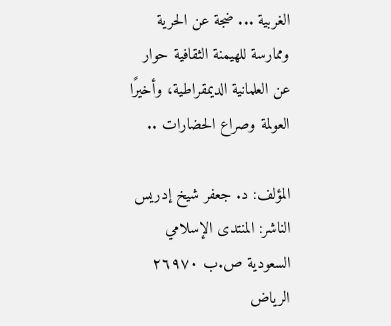الغربية ... ضجة عن الحرية وممارسة للهيمنة الثقافية حوار عن العلمانية الديمقراطية، وأخيرًا العولمة وصراع الحضارات ..

المؤلف: د. جعفر شيخ إدريس الناشر: المنتدى الإسلامي السعودية ص.ب ٢٦٩٧٠ الرياض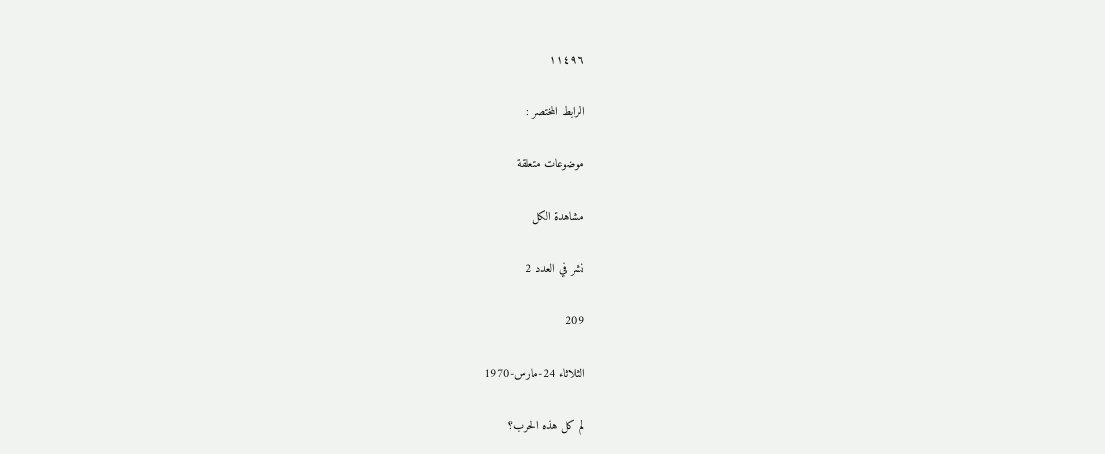١١٤٩٦

الرابط المختصر :

موضوعات متعلقة

مشاهدة الكل

نشر في العدد 2

209

الثلاثاء 24-مارس-1970

لم كل هذه الحرب؟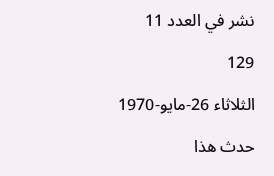نشر في العدد 11

129

الثلاثاء 26-مايو-1970

حدث هذا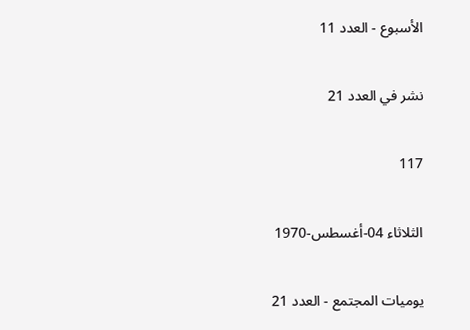الأسبوع - العدد 11

نشر في العدد 21

117

الثلاثاء 04-أغسطس-1970

يوميات المجتمع - العدد 21